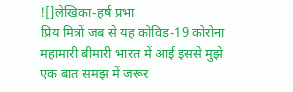![]लेखिका-हर्ष प्रभा
प्रिय मित्रों जब से यह कोविड-19 कोरोना महामारी बीमारी भारत में आई इससे मुझे एक बात समझ में जरूर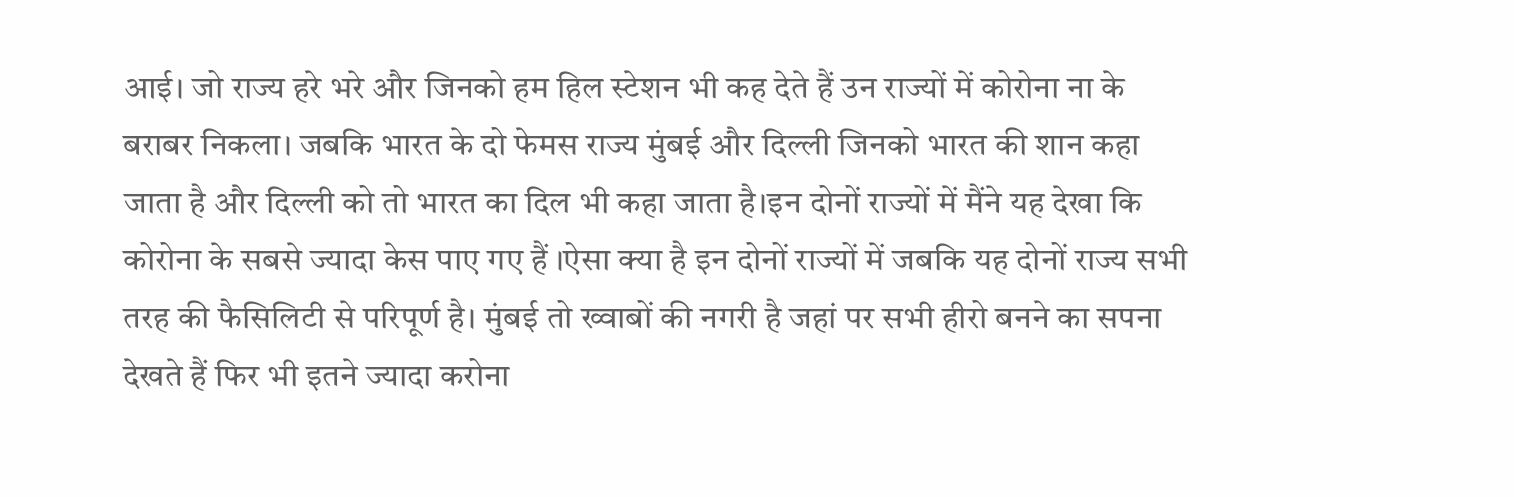आई। जो राज्य हरे भरे और जिनको हम हिल स्टेशन भी कह देते हैं उन राज्यों में कोरोना ना के बराबर निकला। जबकि भारत के दो फेमस राज्य मुंबई और दिल्ली जिनको भारत की शान कहा जाता है और दिल्ली को तो भारत का दिल भी कहा जाता है।इन दोनों राज्यों में मैंने यह देखा कि कोरोना के सबसे ज्यादा केस पाए गए हैं ।ऐसा क्या है इन दोनों राज्यों में जबकि यह दोनों राज्य सभी तरह की फैसिलिटी से परिपूर्ण है। मुंबई तो ख्वाबों की नगरी है जहां पर सभी हीरो बनने का सपना देखते हैं फिर भी इतने ज्यादा करोना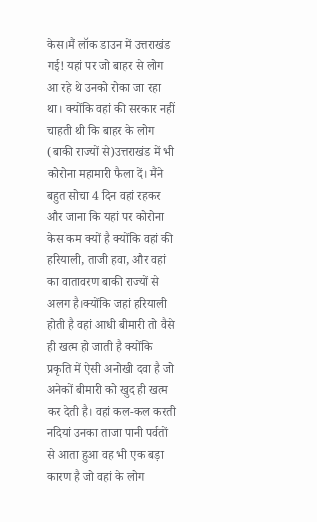केस।मैं लॉक डाउन में उत्तराखंड गई! यहां पर जो बाहर से लोग आ रहे थे उनको रोका जा रहा था। क्योंकि वहां की सरकार नहीं चाहती थी कि बाहर के लोग (बाकी राज्यों से)उत्तराखंड में भी कोरोना महामारी फैला दें। मैंने बहुत सोचा 4 दिन वहां रहकर और जाना कि यहां पर कोरोना केस कम क्यों है क्योंकि वहां की हरियाली, ताजी हवा, और वहां का वातावरण बाकी राज्यों से अलग है।क्योंकि जहां हरियाली होती है वहां आधी बीमारी तो वैसे ही खत्म हो जाती है क्योंकि प्रकृति में ऐसी अनोखी दवा है जो अनेकों बीमारी को खुद ही खत्म कर देती है। वहां कल-कल करती नदियां उनका ताजा पानी पर्वतों से आता हुआ वह भी एक बड़ा कारण है जो वहां के लोग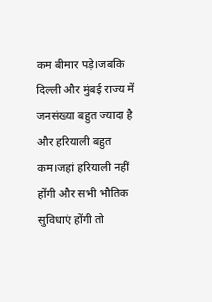कम बीमार पड़े।जबकि दिल्ली और मुंबई राज्य में जनसंख्या बहुत ज्यादा है और हरियाली बहुत कम।जहां हरियाली नहीं होंगी और सभी भौतिक सुविधाएं होंगी तो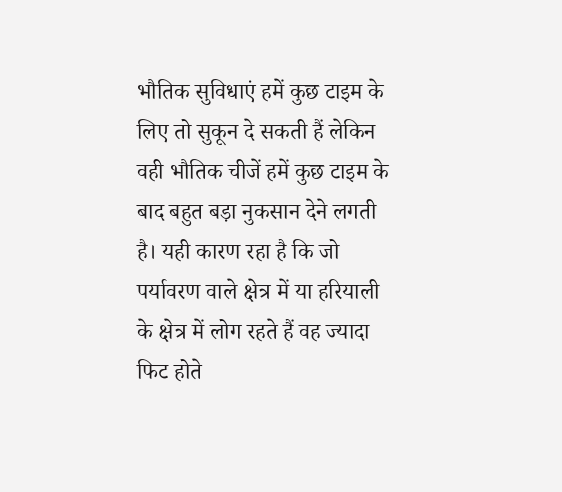भौतिक सुविधाएं हमें कुछ टाइम के लिए तो सुकून दे सकती हैं लेकिन वही भौतिक चीजें हमें कुछ टाइम के बाद बहुत बड़ा नुकसान देने लगती है। यही कारण रहा है कि जो पर्यावरण वाले क्षेत्र में या हरियाली के क्षेत्र में लोग रहते हैं वह ज्यादा फिट होते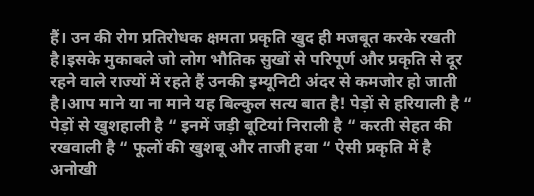हैं। उन की रोग प्रतिरोधक क्षमता प्रकृति खुद ही मजबूत करके रखती है।इसके मुकाबले जो लोग भौतिक सुखों से परिपूर्ण और प्रकृति से दूर रहने वाले राज्यों में रहते हैं उनकी इम्यूनिटी अंदर से कमजोर हो जाती है।आप माने या ना माने यह बिल्कुल सत्य बात है! पेड़ों से हरियाली है “ पेड़ों से खुशहाली है “ इनमें जड़ी बूटियां निराली है “ करती सेहत की रखवाली है “ फूलों की खुशबू और ताजी हवा “ ऐसी प्रकृति में है अनोखी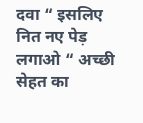दवा “ इसलिए नित नए पेड़ लगाओ “ अच्छी सेहत का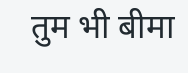तुम भी बीमा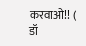करवाओ!! ( डॉ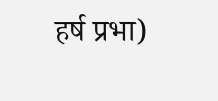हर्ष प्रभा)